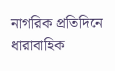নাগরিক প্রতিদিনে ধারাবাহিক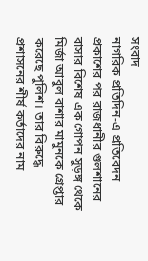সংবাদ
নাগরিক প্রতিদিন-এ প্রতিবেদন প্রকাশের পর রাজধানীর গুলশানের বাসার বিশেষ এক গোপন সুড়ঙ্গ থেকে মির্জা আবুল বাশার মামুনকে গ্রেপ্তার করেছে পুলিশ। তার বিরুদ্ধে প্রশাসনের শীর্ষ কর্তাদের নাম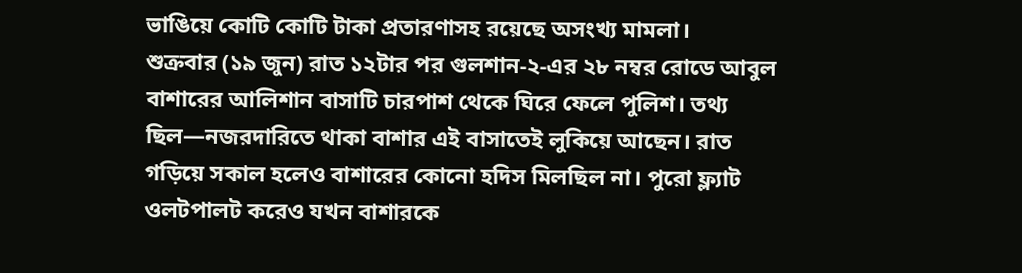ভাঙিয়ে কোটি কোটি টাকা প্রতারণাসহ রয়েছে অসংখ্য মামলা।
শুক্রবার (১৯ জুন) রাত ১২টার পর গুলশান-২-এর ২৮ নম্বর রোডে আবুল বাশারের আলিশান বাসাটি চারপাশ থেকে ঘিরে ফেলে পুলিশ। তথ্য ছিল—নজরদারিতে থাকা বাশার এই বাসাতেই লুকিয়ে আছেন। রাত গড়িয়ে সকাল হলেও বাশারের কোনো হদিস মিলছিল না। পুরো ফ্ল্যাট ওলটপালট করেও যখন বাশারকে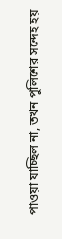পাওয়া যাচ্ছিল না, তখন পুলিশের সন্দেহ হয়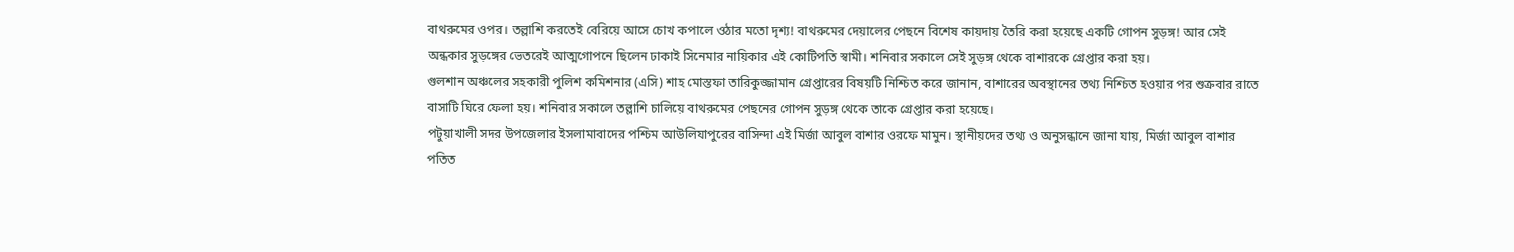বাথরুমের ওপর। তল্লাশি করতেই বেরিয়ে আসে চোখ কপালে ওঠার মতো দৃশ্য! বাথরুমের দেয়ালের পেছনে বিশেষ কায়দায় তৈরি করা হয়েছে একটি গোপন সুড়ঙ্গ! আর সেই অন্ধকার সুড়ঙ্গের ভেতরেই আত্মগোপনে ছিলেন ঢাকাই সিনেমার নায়িকার এই কোটিপতি স্বামী। শনিবার সকালে সেই সুড়ঙ্গ থেকে বাশারকে গ্রেপ্তার করা হয়।
গুলশান অঞ্চলের সহকারী পুলিশ কমিশনার (এসি) শাহ মোস্তফা তারিকুজ্জামান গ্রেপ্তারের বিষয়টি নিশ্চিত করে জানান, বাশারের অবস্থানের তথ্য নিশ্চিত হওয়ার পর শুক্রবার রাতে বাসাটি ঘিরে ফেলা হয়। শনিবার সকালে তল্লাশি চালিয়ে বাথরুমের পেছনের গোপন সুড়ঙ্গ থেকে তাকে গ্রেপ্তার করা হয়েছে।
পটুয়াখালী সদর উপজেলার ইসলামাবাদের পশ্চিম আউলিযাপুরের বাসিন্দা এই মির্জা আবুল বাশার ওরফে মামুন। স্থানীয়দের তথ্য ও অনুসন্ধানে জানা যায়, মির্জা আবুল বাশার পতিত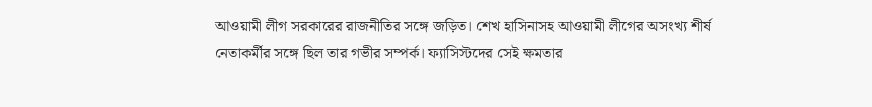আওয়ামী লীগ সরকারের রাজনীতির সঙ্গে জড়িত। শেখ হাসিনাসহ আওয়ামী লীগের অসংখ্য শীর্ষ নেতাকর্মীর সঙ্গে ছিল তার গভীর সম্পর্ক। ফ্যাসিস্টদের সেই ক্ষমতার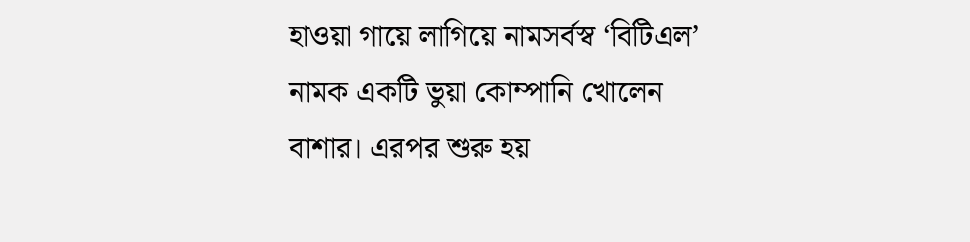হাওয়া গায়ে লাগিয়ে নামসর্বস্ব ‘বিটিএল’ নামক একটি ভুয়া কোম্পানি খোলেন বাশার। এরপর শুরু হয়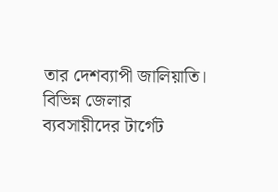তার দেশব্যাপী জালিয়াতি। বিভিন্ন জেলার ব্যবসায়ীদের টার্গেট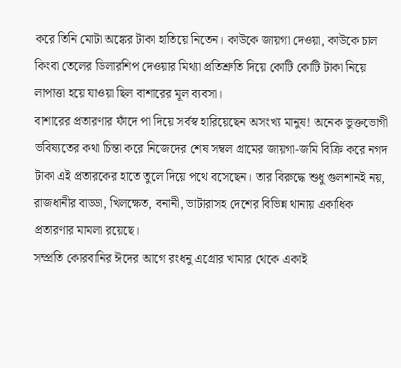করে তিনি মোটা অঙ্কের টাকা হাতিয়ে নিতেন। কাউকে জায়গা দেওয়া, কাউকে চাল কিংবা তেলের ডিলারশিপ দেওয়ার মিথ্যা প্রতিশ্রুতি দিয়ে কোটি কোটি টাকা নিয়ে লাপাত্তা হয়ে যাওয়া ছিল বাশারের মূল ব্যবসা।
বাশারের প্রতারণার ফাঁদে পা দিয়ে সর্বস্ব হারিয়েছেন অসংখ্য মানুষ! অনেক ভুক্তভোগী ভবিষ্যতের কথা চিন্তা করে নিজেদের শেষ সম্বল গ্রামের জায়গা-জমি বিক্রি করে নগদ টাকা এই প্রতারকের হাতে তুলে দিয়ে পথে বসেছেন। তার বিরুদ্ধে শুধু গুলশানই নয়, রাজধানীর বাড্ডা, খিলক্ষেত, বনানী, ভাটারাসহ দেশের বিভিন্ন থানায় একাধিক প্রতারণার মামলা রয়েছে।
সম্প্রতি কোরবানির ঈদের আগে রংধনু এগ্রোর খামার থেকে একাই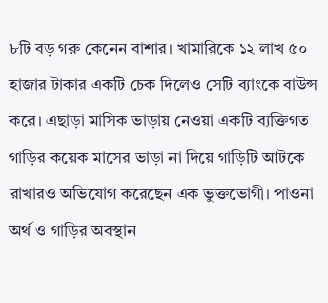৮টি বড় গরু কেনেন বাশার। খামারিকে ১২ লাখ ৫০ হাজার টাকার একটি চেক দিলেও সেটি ব্যাংকে বাউন্স করে। এছাড়া মাসিক ভাড়ায় নেওয়া একটি ব্যক্তিগত গাড়ির কয়েক মাসের ভাড়া না দিয়ে গাড়িটি আটকে রাখারও অভিযোগ করেছেন এক ভুক্তভোগী। পাওনা অর্থ ও গাড়ির অবস্থান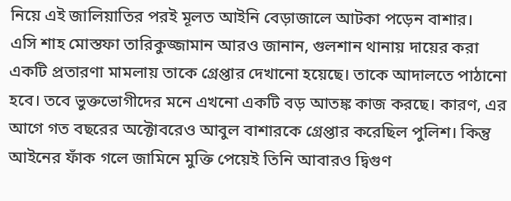নিয়ে এই জালিয়াতির পরই মূলত আইনি বেড়াজালে আটকা পড়েন বাশার।
এসি শাহ মোস্তফা তারিকুজ্জামান আরও জানান, গুলশান থানায় দায়ের করা একটি প্রতারণা মামলায় তাকে গ্রেপ্তার দেখানো হয়েছে। তাকে আদালতে পাঠানো হবে। তবে ভুক্তভোগীদের মনে এখনো একটি বড় আতঙ্ক কাজ করছে। কারণ, এর আগে গত বছরের অক্টোবরেও আবুল বাশারকে গ্রেপ্তার করেছিল পুলিশ। কিন্তু আইনের ফাঁক গলে জামিনে মুক্তি পেয়েই তিনি আবারও দ্বিগুণ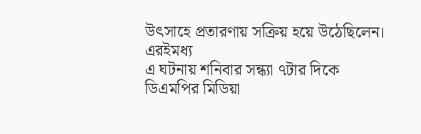উৎসাহে প্রতারণায় সক্রিয় হয়ে উঠেছিলেন।
এরইমধ্য
এ ঘটনায় শনিবার সন্ধ্যা ৭টার দিকে ডিএমপির মিডিয়া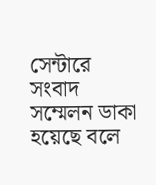সেন্টারে সংবাদ সম্মেলন ডাকা হয়েছে বলে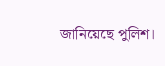জানিয়েছে পুলিশ।